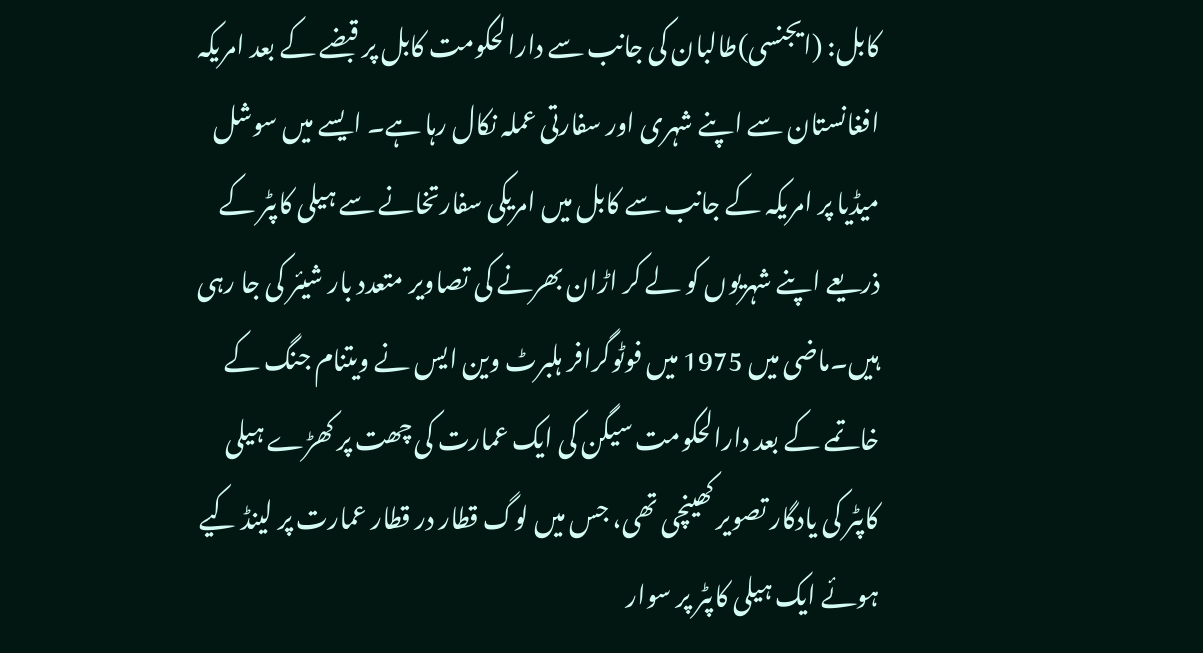کابل: (ایجنسی)طالبان کی جانب سے دارالحکومت کابل پر قبضے کے بعد امریکہ افغانستان سے اپنے شہری اور سفارتی عملہ نکال رہا ہے۔ ایسے میں سوشل میڈیا پر امریکہ کے جانب سے کابل میں امریکی سفارتخانے سے ہیلی کاپٹر کے ذریعے اپنے شہریوں کو لے کر اڑان بھرنے کی تصاویر متعدد بار شیئر کی جا رہی ہیں۔ماضی میں 1975 میں فوٹوگرافر ہلبرٹ وین ایس نے ویتنام جنگ کے خاتمے کے بعد دارالحکومت سیگن کی ایک عمارت کی چھت پر کھڑے ہیلی کاپٹر کی یادگار تصویر کھینچی تھی، جس میں لوگ قطار در قطار عمارت پر لینڈ کیے ہوئے ایک ہیلی کاپٹر پر سوار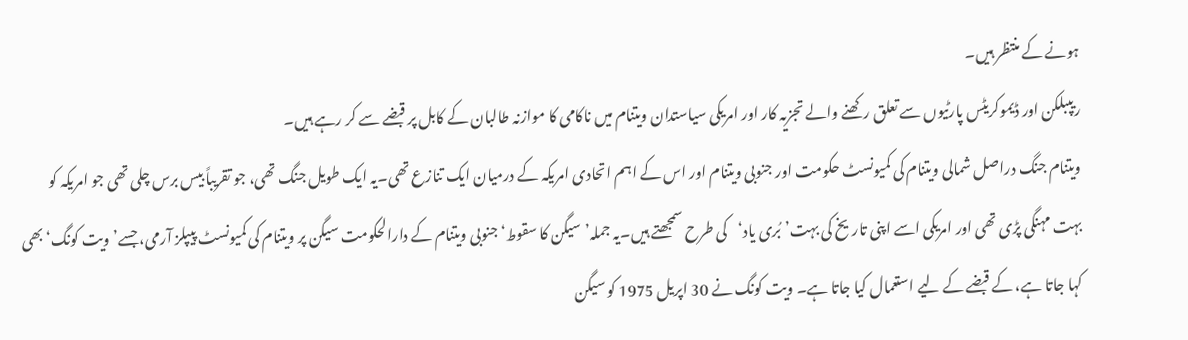ہونے کے منتظر ہیں۔
ریپبلکن اور ڈیموکریٹس پارٹیوں سے تعلق رکھنے والے تجزیہ کار اور امریکی سیاستدان ویتنام میں ناکامی کا موازنہ طالبان کے کابل پر قبضے سے کر رہے ہیں۔
ویتنام جنگ دراصل شمالی ویتنام کی کمیونسٹ حکومت اور جنوبی ویتنام اور اس کے اہم اتحادی امریکہ کے درمیان ایک تنازع تھی۔یہ ایک طویل جنگ تھی، جو تقریباً بیس برس چلی تھی جو امریکہ کو بہت مہنگی پڑی تھی اور امریکی اسے اپنی تاریخ کی بہت’بُری یاد‘کی طرح سمجھتے ہیں۔یہ جملہ’سیگن کا سقوط‘جنوبی ویتنام کے دارالحکومت سیگن پر ویتنام کی کمیونسٹ پیپلز آرمی، جسے’ویت کونگ‘بھی کہا جاتا ہے، کے قبضے کے لیے استعمال کیا جاتا ہے۔ ویت کونگ نے 30 اپریل 1975 کو سیگن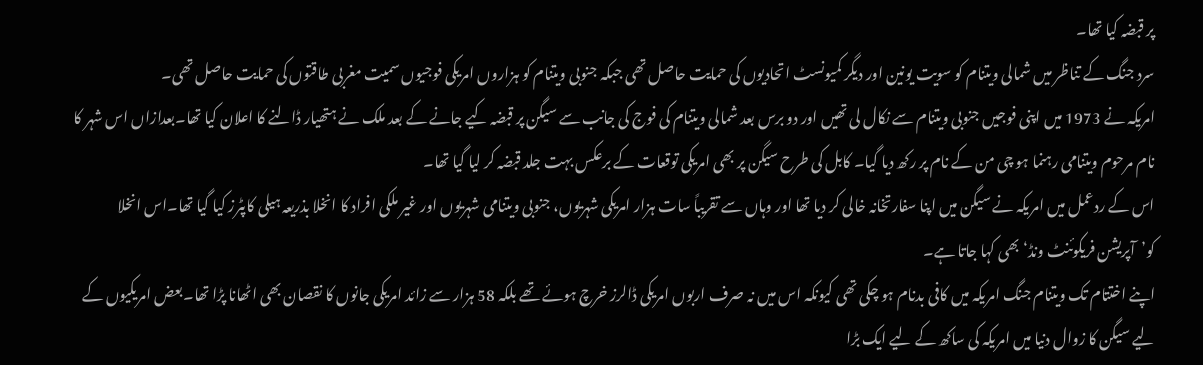پر قبضہ کیا تھا۔
سرد جنگ کے تناظر میں شمالی ویتنام کو سویت یونین اور دیگر کمیونسٹ اتحادیوں کی حمایت حاصل تھی جبکہ جنوبی ویتنام کو ہزاروں امریکی فوجیوں سمیت مغربی طاقتوں کی حمایت حاصل تھی۔
امریکہ نے 1973 میں اپنی فوجیں جنوبی ویتنام سے نکال لی تھیں اور دو برس بعد شمالی ویتنام کی فوج کی جانب سے سیگن پر قبضہ کیے جانے کے بعد ملک نے ہتھیار ڈالنے کا اعلان کیا تھا۔بعدازاں اس شہر کا نام مرحوم ویتنامی رہنما ہو چی من کے نام پر رکھ دیا گیا۔ کابل کی طرح سیگن پر بھی امریکی توقعات کے برعکس بہت جلد قبضہ کر لیا گیا تھا۔
اس کے ردعمل میں امریکہ نے سیگن میں اپنا سفارتخانہ خالی کر دیا تھا اور وہاں سے تقریباً سات ہزار امریکی شہریوں، جنوبی ویتنامی شہریوں اور غیر ملکی افراد کا انخلا بذریعہ ہیلی کاپٹرز کیا گیا تھا۔اس انخلا کو’آپریشن فریکوئنٹ ونڈ‘بھی کہا جاتا ہے۔
اپنے اختتام تک ویتنام جنگ امریکہ میں کافی بدنام ہو چکی تھی کیونکہ اس میں نہ صرف اربوں امریکی ڈالرز خرچ ہوئے تھے بلکہ 58 ہزار سے زائد امریکی جانوں کا نقصان بھی اٹھانا پڑا تھا۔بعض امریکیوں کے لیے سیگن کا زوال دنیا میں امریکہ کی ساکھ کے لیے ایک بڑا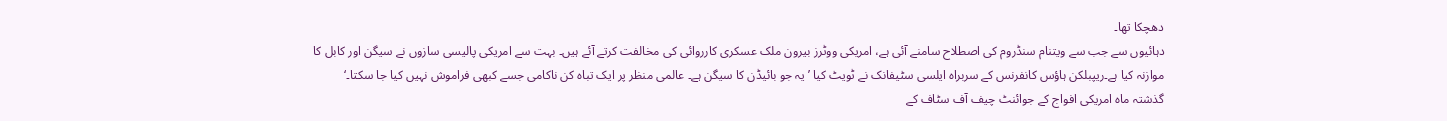دھچکا تھا۔
دہائیوں سے جب سے ویتنام سنڈروم کی اصطلاح سامنے آئی ہے، امریکی ووٹرز بیرون ملک عسکری کارروائی کی مخالفت کرتے آئے ہیں۔ بہت سے امریکی پالیسی سازوں نے سیگن اور کابل کا موازنہ کیا ہے۔ریپبلکن ہاؤس کانفرنس کے سربراہ ایلسی سٹیفانک نے ٹویٹ کیا ’یہ جو بائیڈن کا سیگن ہے۔ عالمی منظر پر ایک تباہ کن ناکامی جسے کبھی فراموش نہیں کیا جا سکتا۔‘
گذشتہ ماہ امریکی افواج کے جوائنٹ چیف آف سٹاف کے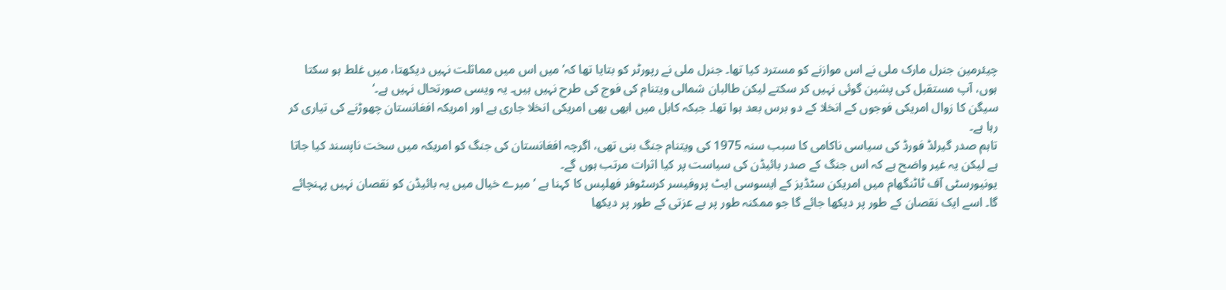چیئرمین جنرل مارک ملی نے اس موازنے کو مسترد کیا تھا۔ جنرل ملی نے رپورٹر کو بتایا تھا کہ’میں اس میں مماثلت نہیں دیکھتا، میں غلط ہو سکتا ہوں، آپ مستقبل کی پشین گوئی نہیں کر سکتے لیکن طالبان شمالی ویتنام کی فوج کی طرح نہیں ہیں۔ یہ ویسی صورتحال نہیں ہے۔‘
سیگن کا زوال امریکی فوجوں کے انخلا کے دو برس بعد ہوا تھا۔ جبکہ کابل میں ابھی بھی امریکی انخلا جاری ہے اور امریکہ افغانستان چھوڑنے کی تیاری کر رہا ہے۔
تاہم صدر گیرلڈ فورڈ کی سیاسی ناکامی کا سبب سنہ 1975 کی ویتنام جنگ بنی تھی، اگرچہ افغانستان کی جنگ کو امریکہ میں سخت ناپسند کیا جاتا ہے لیکن یہ غیر واضح ہے کہ اس جنگ کے صدر بائیڈن کی سیاست پر کیا اثرات مرتب ہوں گے۔
یونیورسٹی آف ٹاٹنگھام میں امریکن سٹڈیز کے ایسوسی ایٹ پروفیسر کرسٹوفر فھلپس کا کہنا ہے ’میرے خیال میں یہ بائیڈن کو نقصان نہیں پہنچائے گا۔ اسے ایک نقصان کے طور پر دیکھا جائے گا جو ممکنہ طور پر بے عزتی کے طور پر دیکھا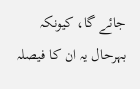جائے گا، کیونکہ بہرحال یہ ان کا فیصلہ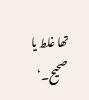تھا غلط یا صحیح۔‘